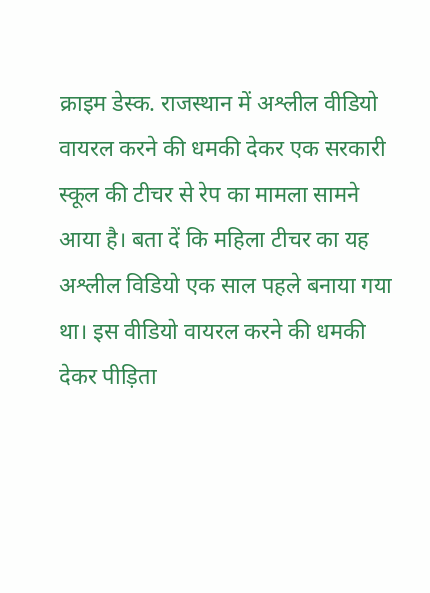क्राइम डेस्क. राजस्थान में अश्लील वीडियो वायरल करने की धमकी देकर एक सरकारी स्कूल की टीचर से रेप का मामला सामने आया है। बता दें कि महिला टीचर का यह अश्लील विडियो एक साल पहले बनाया गया था। इस वीडियो वायरल करने की धमकी देकर पीड़िता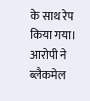के साथ रेप किया गया।
आरोपी ने ब्लैकमेल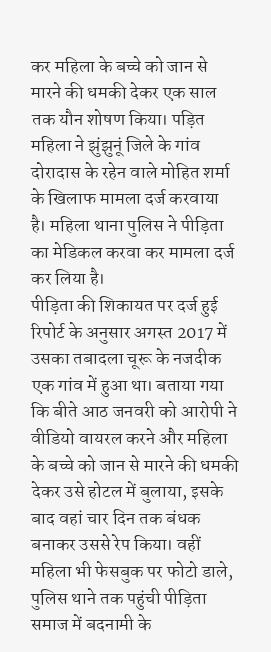कर महिला के बच्चे को जान से मारने की धमकी देकर एक साल तक यौन शोषण किया। पड़ित महिला ने झुंझुनूं जिले के गांव दोरादास के रहेन वाले मोहित शर्मा के खिलाफ मामला दर्ज करवाया है। महिला थाना पुलिस ने पीड़िता का मेडिकल करवा कर मामला दर्ज कर लिया है।
पीड़िता की शिकायत पर दर्ज हुई रिपोर्ट के अनुसार अगस्त 2017 में उसका तबादला चूरू के नजदीक एक गांव में हुआ था। बताया गया कि बीते आठ जनवरी को आरोपी ने वीडियो वायरल करने और महिला के बच्चे को जान से मारने की धमकी देकर उसे होटल में बुलाया, इसके बाद वहां चार दिन तक बंधक बनाकर उससे रेप किया। वहीं महिला भी फेसबुक पर फोटो डाले, पुलिस थाने तक पहुंची पीड़िता समाज में बदनामी के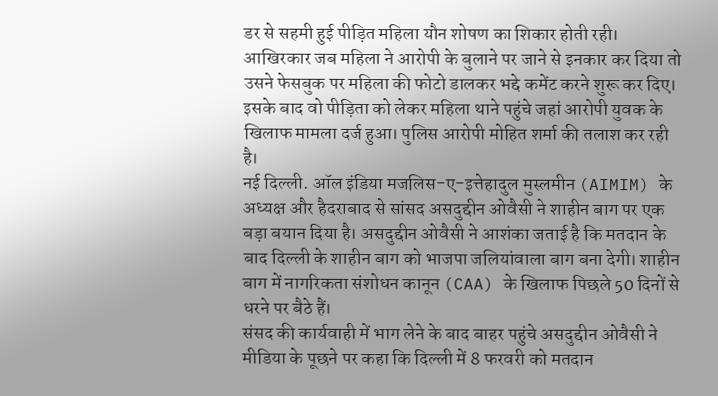डर से सहमी हुई पीड़ित महिला यौन शोषण का शिकार होती रही।
आखिरकार जब महिला ने आरोपी के बुलाने पर जाने से इनकार कर दिया तो उसने फेसबुक पर महिला की फोटो डालकर भद्दे कमेंट करने शुरू कर दिए। इसके बाद वो पीड़िता को लेकर महिला थाने पहुंचे जहां आरोपी युवक के खिलाफ मामला दर्ज हुआ। पुलिस आरोपी मोहित शर्मा की तलाश कर रही है।
नई दिल्ली. ऑल इंडिया मजलिस-ए-इत्तेहादुल मुस्लमीन (AIMIM) के अध्यक्ष और हैदराबाद से सांसद असदुद्दीन ओवैसी ने शाहीन बाग पर एक बड़ा बयान दिया है। असदुद्दीन ओवैसी ने आशंका जताई है कि मतदान के बाद दिल्ली के शाहीन बाग को भाजपा जलियांवाला बाग बना देगी। शाहीन बाग में नागरिकता संशोधन कानून (CAA) के खिलाफ पिछले 50 दिनों से धरने पर बैठे हैं।
संसद की कार्यवाही में भाग लेने के बाद बाहर पहुंचे असदुद्दीन ओवैसी ने मीडिया के पूछने पर कहा कि दिल्ली में 8 फरवरी को मतदान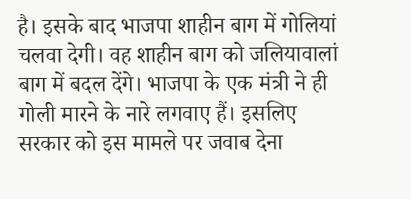है। इसके बाद भाजपा शाहीन बाग में गोलियां चलवा देगी। वह शाहीन बाग को जलियावालां बाग में बदल देंगे। भाजपा के एक मंत्री ने ही गोली मारने के नारे लगवाए हैं। इसलिए सरकार को इस मामले पर जवाब देना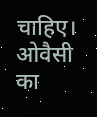चाहिए।
ओवैसी का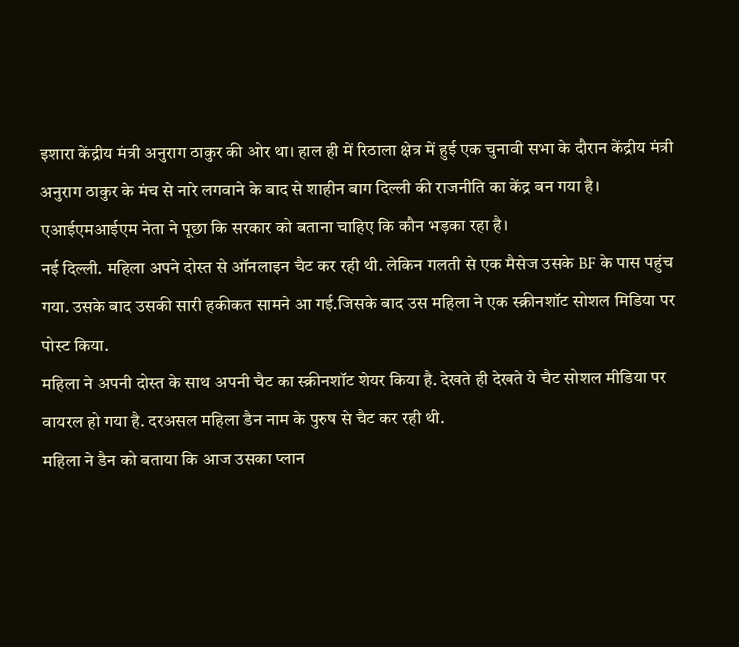इशारा केंद्रीय मंत्री अनुराग ठाकुर की ओर था। हाल ही में रिठाला क्षेत्र में हुई एक चुनावी सभा के दौरान केंद्रीय मंत्री अनुराग ठाकुर के मंच से नारे लगवाने के बाद से शाहीन बाग दिल्ली की राजनीति का केंद्र बन गया है। एआईएमआईएम नेता ने पूछा कि सरकार को बताना चाहिए कि कौन भड़का रहा है।
नई दिल्ली. महिला अपने दोस्त से ऑनलाइन चैट कर रही थी. लेकिन गलती से एक मैसेज उसके BF के पास पहुंच गया. उसके बाद उसकी सारी हकीकत सामने आ गई.जिसके बाद उस महिला ने एक स्क्रीनशॉट सोशल मिडिया पर पोस्ट किया.
महिला ने अपनी दोस्त के साथ अपनी चैट का स्क्रीनशॉट शेयर किया है. देखते ही देखते ये चैट सोशल मीडिया पर वायरल हो गया है. दरअसल महिला डैन नाम के पुरुष से चैट कर रही थी.
महिला ने डैन को बताया कि आज उसका प्लान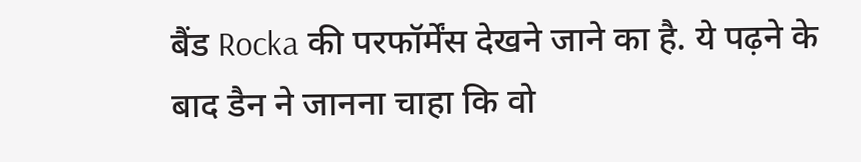बैंड Rocka की परफॉर्मेंस देखने जाने का है. ये पढ़ने के बाद डैन ने जानना चाहा कि वो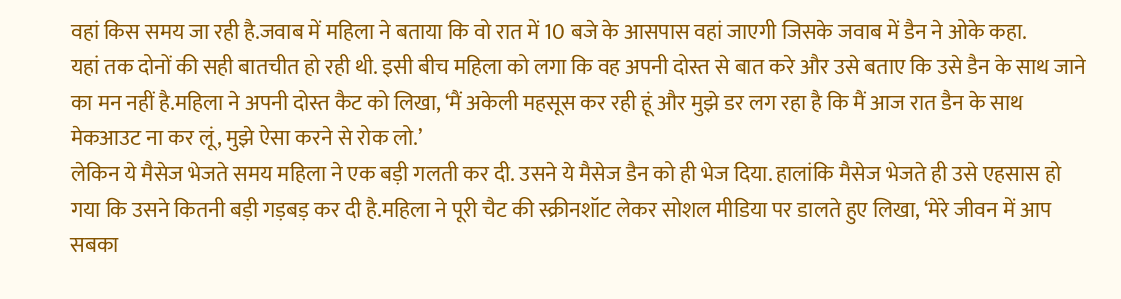वहां किस समय जा रही है.जवाब में महिला ने बताया कि वो रात में 10 बजे के आसपास वहां जाएगी जिसके जवाब में डैन ने ओके कहा.
यहां तक दोनों की सही बातचीत हो रही थी. इसी बीच महिला को लगा कि वह अपनी दोस्त से बात करे और उसे बताए कि उसे डैन के साथ जाने का मन नहीं है.महिला ने अपनी दोस्त कैट को लिखा, ‘मैं अकेली महसूस कर रही हूं और मुझे डर लग रहा है कि मैं आज रात डैन के साथ मेकआउट ना कर लूं, मुझे ऐसा करने से रोक लो.’
लेकिन ये मैसेज भेजते समय महिला ने एक बड़ी गलती कर दी. उसने ये मैसेज डैन को ही भेज दिया. हालांकि मैसेज भेजते ही उसे एहसास हो गया कि उसने कितनी बड़ी गड़बड़ कर दी है.महिला ने पूरी चैट की स्क्रीनशॉट लेकर सोशल मीडिया पर डालते हुए लिखा, ‘मेरे जीवन में आप सबका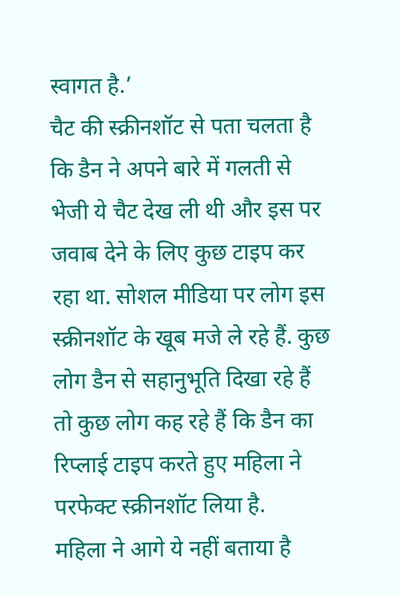स्वागत है.’
चैट की स्क्रीनशॉट से पता चलता है कि डैन ने अपने बारे में गलती से भेजी ये चैट देख ली थी और इस पर जवाब देने के लिए कुछ टाइप कर रहा था. सोशल मीडिया पर लोग इस स्क्रीनशॉट के खूब मजे ले रहे हैं. कुछ लोग डैन से सहानुभूति दिखा रहे हैं तो कुछ लोग कह रहे हैं कि डैन का रिप्लाई टाइप करते हुए महिला ने परफेक्ट स्क्रीनशॉट लिया है.
महिला ने आगे ये नहीं बताया है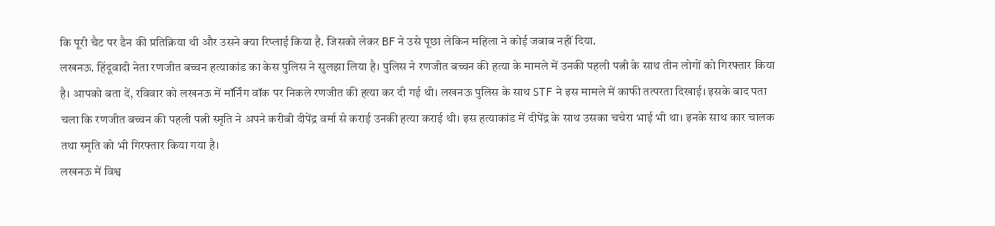कि पूरी चैट पर डैन की प्रतिक्रिया थी और उसने क्या रिप्लाई किया है. जिसको लेकर BF ने उसे पूछा लेकिन महिला ने कोई जबाब नहीं दिया.
लखनऊ. हिंदूवादी नेता रणजीत बच्चन हत्याकांड का केस पुलिस ने सुलझा लिया है। पुलिस ने रणजीत बच्चन की हत्या के मामले में उनकी पहली पत्नी के साथ तीन लोगों को गिरफ्तार किया है। आपको बता दें, रविवार को लखनऊ में मॉर्निंग वॉक पर निकले रणजीत की हत्या कर दी गई थी। लखनऊ पुलिस के साथ STF ने इस मामले में काफी तत्परता दिखाई। इसके बाद पता चला कि रणजीत बच्चन की पहली पत्नी स्मृति ने अपने करीबी दीपेंद्र वर्मा से कराई उनकी हत्या कराई थी। इस हत्याकांड में दीपेंद्र के साथ उसका चचेरा भाई भी था। इनके साथ कार चालक तथा स्मृति को भी गिरफ्तार किया गया है।
लखनऊ में विश्व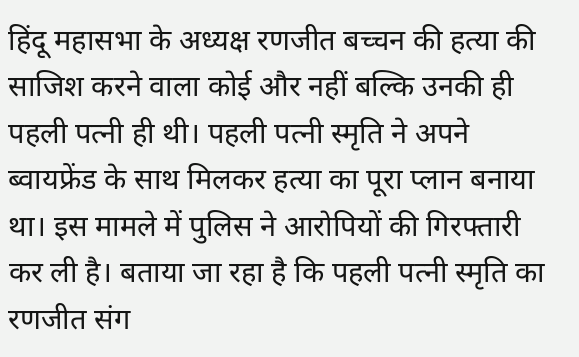हिंदू महासभा के अध्यक्ष रणजीत बच्चन की हत्या की साजिश करने वाला कोई और नहीं बल्कि उनकी ही पहली पत्नी ही थी। पहली पत्नी स्मृति ने अपने ब्वायफ्रेंड के साथ मिलकर हत्या का पूरा प्लान बनाया था। इस मामले में पुलिस ने आरोपियों की गिरफ्तारी कर ली है। बताया जा रहा है कि पहली पत्नी स्मृति का रणजीत संग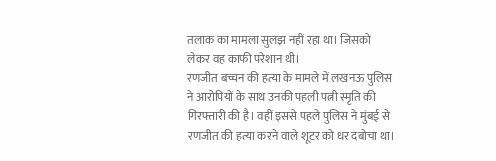तलाक का मामला सुलझ नहीं रहा था। जिसको लेकर वह काफी परेशान थी।
रणजीत बच्चन की हत्या के मामले में लखनऊ पुलिस ने आरोपियों के साथ उनकी पहली पत्नी स्मृति की गिरफ्तारी की है। वहीं इससे पहले पुलिस ने मुंबई से रणजीत की हत्या करने वाले शूटर को धर दबोचा था।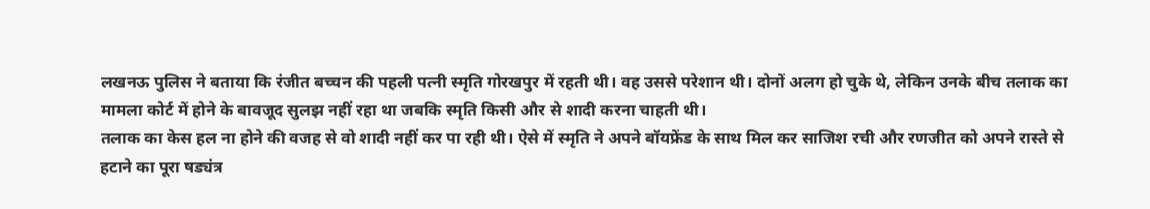लखनऊ पुलिस ने बताया कि रंजीत बच्चन की पहली पत्नी स्मृति गोरखपुर में रहती थी। वह उससे परेशान थी। दोनों अलग हो चुके थे, लेकिन उनके बीच तलाक का मामला कोर्ट में होने के बावजूद सुलझ नहीं रहा था जबकि स्मृति किसी और से शादी करना चाहती थी।
तलाक का केस हल ना होने की वजह से वो शादी नहीं कर पा रही थी। ऐसे में स्मृति ने अपने बॉयफ्रेंड के साथ मिल कर साजिश रची और रणजीत को अपने रास्ते से हटाने का पूरा षड्यंत्र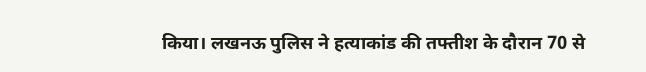किया। लखनऊ पुलिस ने हत्याकांड की तफ्तीश के दौरान 70 से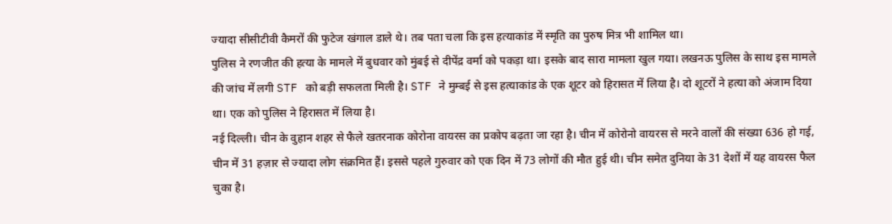ज्यादा सीसीटीवी कैमरों की फुटेज खंगाल डाले थे। तब पता चला कि इस हत्याकांड में स्मृति का पुरुष मित्र भी शामिल था।
पुलिस ने रणजीत की हत्या के मामले में बुधवार को मुंबई से दीपेंद्र वर्मा को पकड़ा था। इसके बाद सारा मामला खुल गया। लखनऊ पुलिस के साथ इस मामले की जांच में लगी STF को बड़ी सफलता मिली है। STF ने मुम्बई से इस हत्याकांड के एक शूटर को हिरासत में लिया है। दो शूटरों ने हत्या को अंजाम दिया था। एक को पुलिस ने हिरासत में लिया है।
नई दिल्ली। चीन के वुहान शहर से फैले खतरनाक कोरोना वायरस का प्रकोप बढ़ता जा रहा है। चीन में कोरोनो वायरस से मरने वालों की संख्या 636 हो गई, चीन में 31 हज़ार से ज्यादा लोग संक्रमित हैं। इससे पहले गुरुवार को एक दिन में 73 लोगों की मौत हुई थी। चीन समेत दुनिया के 31 देशों में यह वायरस फैल चुका है।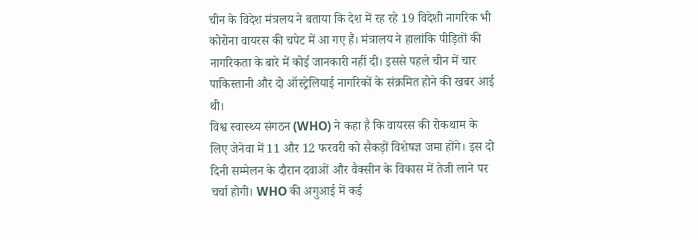चीन के विदेश मंत्रलय ने बताया कि देश में रह रहे 19 विदेशी नागरिक भी कोरोना वायरस की चपेट में आ गए हैं। मंत्रालय ने हालांकि पीड़ितों की नागरिकता के बारे में कोई जानकारी नहीं दी। इससे पहले चीन में चार पाकिस्तानी और दो ऑस्ट्रेलियाई नागरिकों के संक्रमित होने की खबर आई थी।
विश्व स्वास्थ्य संगठन (WHO) ने कहा है कि वायरस की रोकथाम के लिए जेनेवा में 11 और 12 फरवरी को सैकड़ों विशेषज्ञ जमा होंगे। इस दो दिनी सम्मेलन के दौरान दवाओं और वैक्सीन के विकास में तेजी लाने पर चर्चा होगी। WHO की अगुआई में कई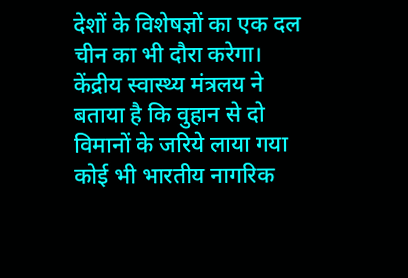देशों के विशेषज्ञों का एक दल चीन का भी दौरा करेगा।
केंद्रीय स्वास्थ्य मंत्रलय ने बताया है कि वुहान से दो विमानों के जरिये लाया गया कोई भी भारतीय नागरिक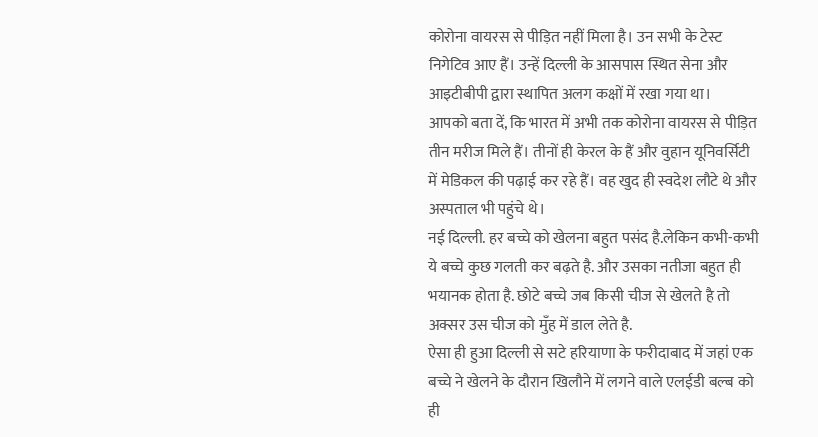कोरोना वायरस से पीड़ित नहीं मिला है। उन सभी के टेस्ट निगेटिव आए हैं। उन्हें दिल्ली के आसपास स्थित सेना और आइटीबीपी द्वारा स्थापित अलग कक्षों में रखा गया था।
आपको बता दें, कि भारत में अभी तक कोरोना वायरस से पीड़ित तीन मरीज मिले हैं। तीनों ही केरल के हैं और वुहान यूनिवर्सिटी में मेडिकल की पढ़ाई कर रहे हैं। वह खुद ही स्वदेश लौटे थे और अस्पताल भी पहुंचे थे।
नई दिल्ली. हर बच्चे को खेलना बहुत पसंद है.लेकिन कभी-कभी ये बच्चे कुछ गलती कर बढ़ते है. और उसका नतीजा बहुत ही भयानक होता है. छोटे बच्चे जब किसी चीज से खेलते है तो अक्सर उस चीज को मुँह में डाल लेते है.
ऐसा ही हुआ दिल्ली से सटे हरियाणा के फरीदाबाद में जहां एक बच्चे ने खेलने के दौरान खिलौने में लगने वाले एलईडी बल्ब को ही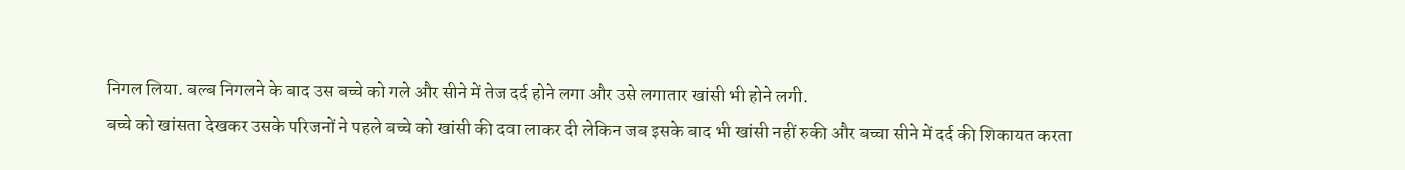निगल लिया. बल्ब निगलने के बाद उस बच्चे को गले और सीने में तेज दर्द होने लगा और उसे लगातार खांसी भी होने लगी.
बच्चे को खांसता देखकर उसके परिजनों ने पहले बच्चे को खांसी की दवा लाकर दी लेकिन जब इसके बाद भी खांसी नहीं रुकी और बच्चा सीने में दर्द की शिकायत करता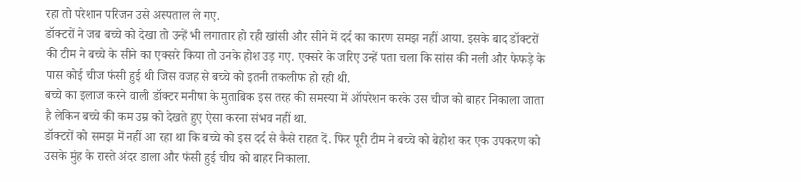रहा तो परेशान परिजन उसे अस्पताल ले गए.
डॉक्टरों ने जब बच्चे को देखा तो उन्हें भी लगातार हो रही खांसी और सीने में दर्द का कारण समझ नहीं आया. इसके बाद डॉक्टरों की टीम ने बच्चे के सीने का एक्सरे किया तो उनके होश उड़ गए. एक्सरे के जरिए उन्हें पता चला कि सांस की नली और फेफड़े के पास कोई चीज फंसी हुई थी जिस वजह से बच्चे को इतनी तकलीफ हो रही थी.
बच्चे का इलाज करने वाली डॉक्टर मनीषा के मुताबिक इस तरह की समस्या में ऑपरेशन करके उस चीज को बाहर निकाला जाता है लेकिन बच्चे की कम उम्र को देखते हुए ऐसा करना संभव नहीं था.
डॉक्टरों को समझ में नहीं आ रहा था कि बच्चे को इस दर्द से कैसे राहत दें. फिर पूरी टीम ने बच्चे को बेहोश कर एक उपकरण को उसके मुंह के रास्ते अंदर डाला और फंसी हुई चीच को बाहर निकाला.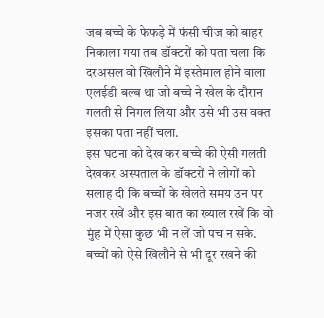जब बच्चे के फेफड़े में फंसी चीज को बाहर निकाला गया तब डॉक्टरों को पता चला कि दरअसल वो खिलौने में इस्तेमाल होने वाला एलईडी बल्ब था जो बच्चे ने खेल के दौरान गलती से निगल लिया और उसे भी उस वक्त इसका पता नहीं चला.
इस घटना को देख कर बच्चे की ऐसी गलती देखकर अस्पताल के डॉक्टरों ने लोगों को सलाह दी कि बच्चों के खेलते समय उन पर नजर रखें और इस बात का ख्याल रखें कि वो मुंह में ऐसा कुछ भी न लें जो पच न सके. बच्चों को ऐसे खिलौने से भी दूर रखने की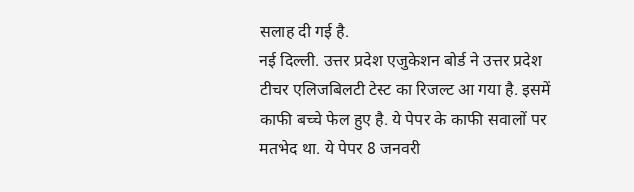सलाह दी गई है.
नई दिल्ली. उत्तर प्रदेश एजुकेशन बोर्ड ने उत्तर प्रदेश टीचर एलिजबिलटी टेस्ट का रिजल्ट आ गया है. इसमें काफी बच्चे फेल हुए है. ये पेपर के काफी सवालों पर मतभेद था. ये पेपर 8 जनवरी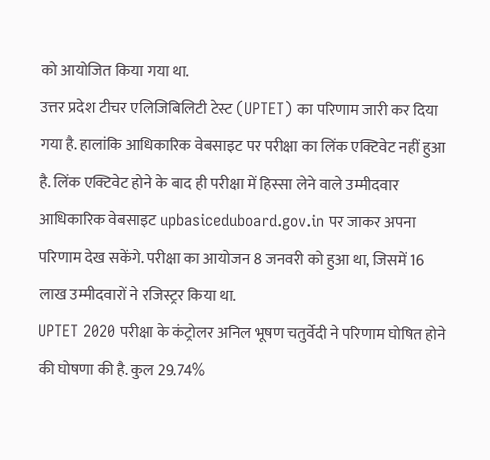को आयोजित किया गया था.
उत्तर प्रदेश टीचर एलिजिबिलिटी टेस्ट (UPTET) का परिणाम जारी कर दिया गया है. हालांकि आधिकारिक वेबसाइट पर परीक्षा का लिंक एक्टिवेट नहीं हुआ है. लिंक एक्टिवेट होने के बाद ही परीक्षा में हिस्सा लेने वाले उम्मीदवार आधिकारिक वेबसाइट upbasiceduboard.gov.in पर जाकर अपना परिणाम देख सकेंगे. परीक्षा का आयोजन 8 जनवरी को हुआ था, जिसमें 16 लाख उम्मीदवारों ने रजिस्ट्रर किया था.
UPTET 2020 परीक्षा के कंट्रोलर अनिल भूषण चतुर्वेदी ने परिणाम घोषित होने की घोषणा की है. कुल 29.74%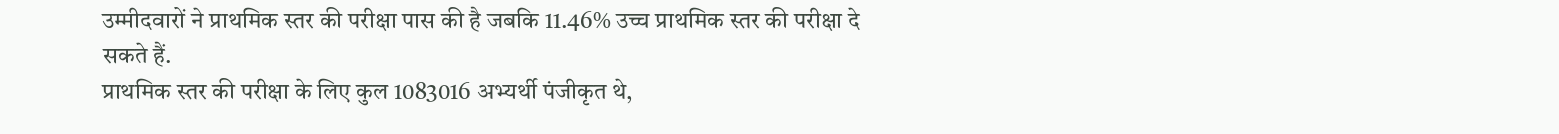उम्मीदवारों ने प्राथमिक स्तर की परीक्षा पास की है जबकि 11.46% उच्च प्राथमिक स्तर की परीक्षा दे सकते हैं.
प्राथमिक स्तर की परीक्षा के लिए कुल 1083016 अभ्यर्थी पंजीकृत थे,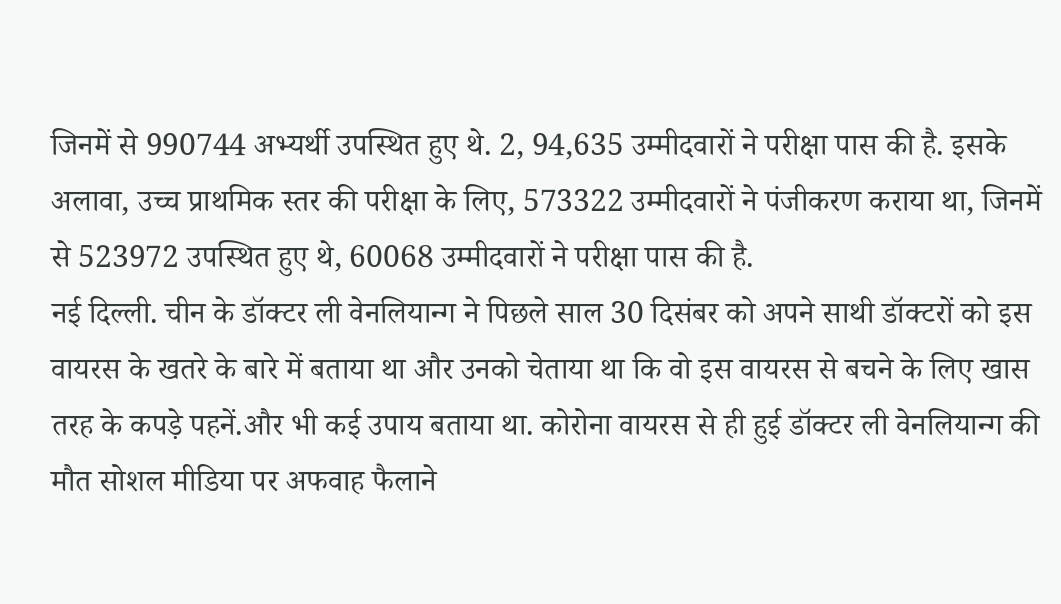जिनमें से 990744 अभ्यर्थी उपस्थित हुए थे. 2, 94,635 उम्मीदवारों ने परीक्षा पास की है. इसके अलावा, उच्च प्राथमिक स्तर की परीक्षा के लिए, 573322 उम्मीदवारों ने पंजीकरण कराया था, जिनमें से 523972 उपस्थित हुए थे, 60068 उम्मीदवारों ने परीक्षा पास की है.
नई दिल्ली. चीन के डॉक्टर ली वेनलियान्ग ने पिछले साल 30 दिसंबर को अपने साथी डॉक्टरों को इस वायरस के खतरे के बारे में बताया था और उनको चेताया था कि वो इस वायरस से बचने के लिए खास तरह के कपड़े पहनें.और भी कई उपाय बताया था. कोरोना वायरस से ही हुई डॉक्टर ली वेनलियान्ग की मौत सोशल मीडिया पर अफवाह फैलाने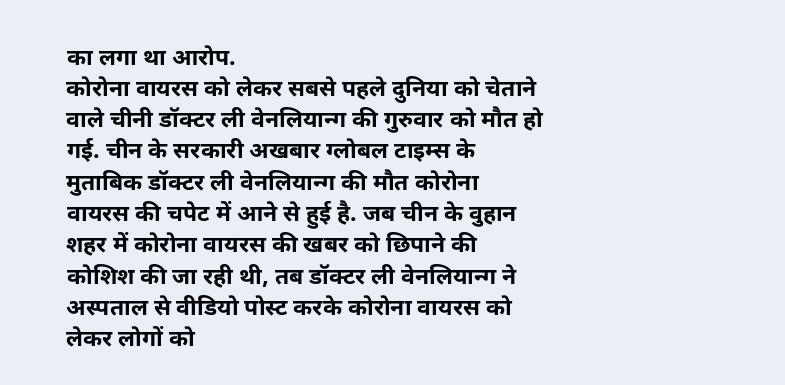का लगा था आरोप.
कोरोना वायरस को लेकर सबसे पहले दुनिया को चेताने वाले चीनी डॉक्टर ली वेनलियान्ग की गुरुवार को मौत हो गई. चीन के सरकारी अखबार ग्लोबल टाइम्स के मुताबिक डॉक्टर ली वेनलियान्ग की मौत कोरोना वायरस की चपेट में आने से हुई है. जब चीन के वुहान शहर में कोरोना वायरस की खबर को छिपाने की कोशिश की जा रही थी, तब डॉक्टर ली वेनलियान्ग ने अस्पताल से वीडियो पोस्ट करके कोरोना वायरस को लेकर लोगों को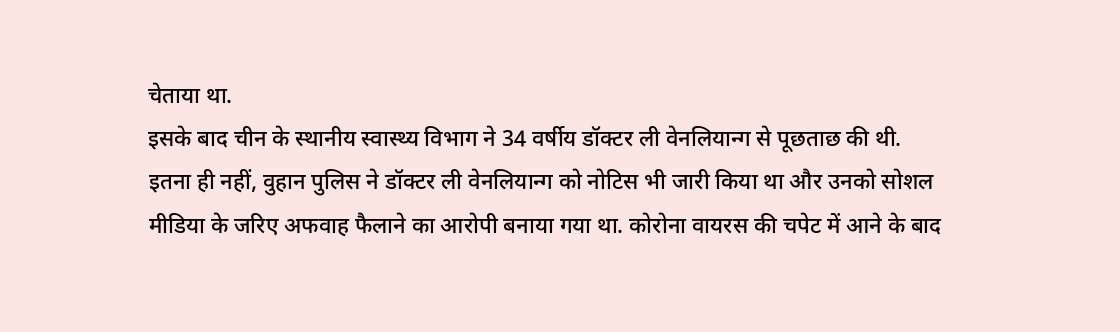चेताया था.
इसके बाद चीन के स्थानीय स्वास्थ्य विभाग ने 34 वर्षीय डॉक्टर ली वेनलियान्ग से पूछताछ की थी. इतना ही नहीं, वुहान पुलिस ने डॉक्टर ली वेनलियान्ग को नोटिस भी जारी किया था और उनको सोशल मीडिया के जरिए अफवाह फैलाने का आरोपी बनाया गया था. कोरोना वायरस की चपेट में आने के बाद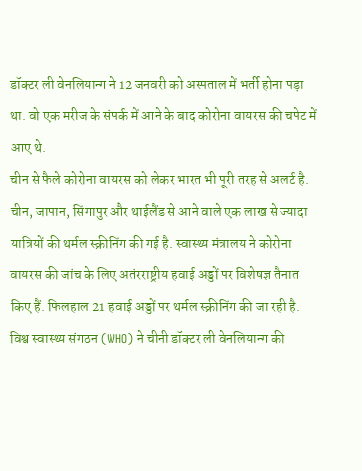डॉक्टर ली वेनलियान्ग ने 12 जनवरी को अस्पताल में भर्ती होना पड़ा था. वो एक मरीज के संपर्क में आने के बाद कोरोना वायरस की चपेट में आए थे.
चीन से फैले कोरोना वायरस को लेकर भारत भी पूरी तरह से अलर्ट है. चीन, जापान, सिंगापुर और थाईलैंड से आने वाले एक लाख से ज्यादा यात्रियों की थर्मल स्क्रीनिंग की गई है. स्वास्थ्य मंत्रालय ने कोरोना वायरस की जांच के लिए अतंरराष्ट्रीय हवाई अड्डों पर विशेषज्ञ तैनात किए हैं. फिलहाल 21 हवाई अड्डों पर थर्मल स्क्रीनिंग की जा रही है.
विश्व स्वास्थ्य संगठन (WHO) ने चीनी डॉक्टर ली वेनलियान्ग की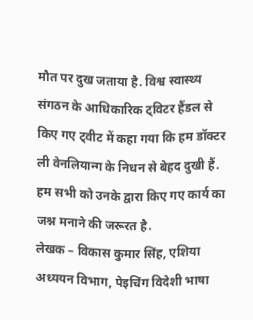मौत पर दुख जताया है. विश्व स्वास्थ्य संगठन के आधिकारिक ट्विटर हैंडल से किए गए ट्वीट में कहा गया कि हम डॉक्टर ली वेनलियान्ग के निधन से बेहद दुखी हैं. हम सभी को उनके द्वारा किए गए कार्य का जश्न मनाने की जरूरत है.
लेखक – विकास कुमार सिंह, एशिया अध्ययन विभाग, पेइचिंग विदेशी भाषा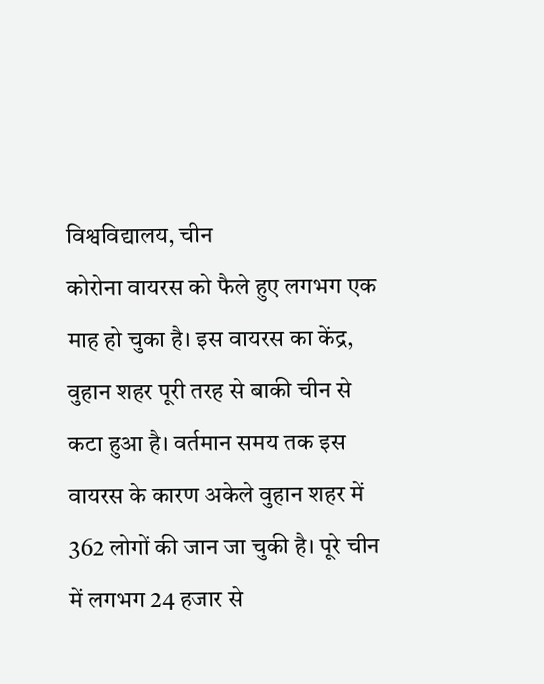विश्वविद्यालय, चीन
कोरोना वायरस को फैले हुए लगभग एक माह हो चुका है। इस वायरस का केंद्र, वुहान शहर पूरी तरह से बाकी चीन से कटा हुआ है। वर्तमान समय तक इस वायरस के कारण अकेले वुहान शहर में 362 लोगों की जान जा चुकी है। पूरे चीन में लगभग 24 हजार से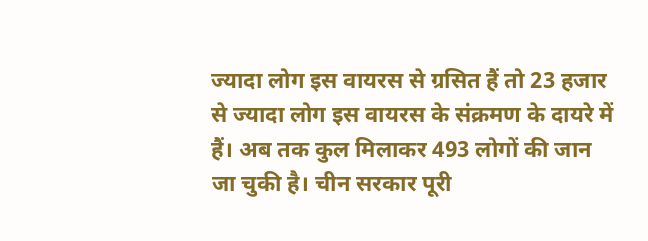ज्यादा लोग इस वायरस से ग्रसित हैं तो 23 हजार से ज्यादा लोग इस वायरस के संक्रमण के दायरे में हैं। अब तक कुल मिलाकर 493 लोगों की जान जा चुकी है। चीन सरकार पूरी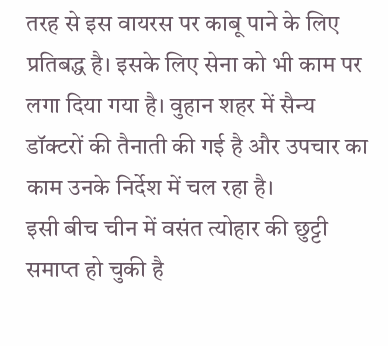तरह से इस वायरस पर काबू पाने के लिए प्रतिबद्ध है। इसके लिए सेना को भी काम पर लगा दिया गया है। वुहान शहर में सैन्य डॉक्टरों की तैनाती की गई है और उपचार का काम उनके निर्देश में चल रहा है।
इसी बीच चीन में वसंत त्योहार की छुट्टी समाप्त हो चुकी है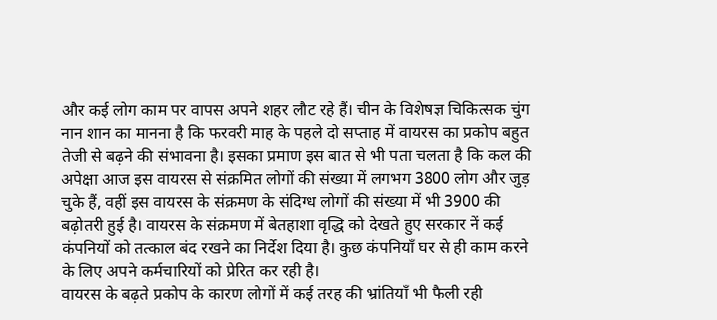और कई लोग काम पर वापस अपने शहर लौट रहे हैं। चीन के विशेषज्ञ चिकित्सक चुंग नान शान का मानना है कि फरवरी माह के पहले दो सप्ताह में वायरस का प्रकोप बहुत तेजी से बढ़ने की संभावना है। इसका प्रमाण इस बात से भी पता चलता है कि कल की अपेक्षा आज इस वायरस से संक्रमित लोगों की संख्या में लगभग 3800 लोग और जुड़ चुके हैं, वहीं इस वायरस के संक्रमण के संदिग्ध लोगों की संख्या में भी 3900 की बढ़ोतरी हुई है। वायरस के संक्रमण में बेतहाशा वृद्धि को देखते हुए सरकार नें कई कंपनियों को तत्काल बंद रखने का निर्देश दिया है। कुछ कंपनियाँ घर से ही काम करने के लिए अपने कर्मचारियों को प्रेरित कर रही है।
वायरस के बढ़ते प्रकोप के कारण लोगों में कई तरह की भ्रांतियाँ भी फैली रही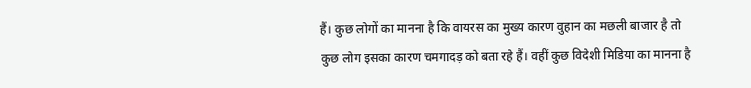हैं। कुछ लोगों का मानना है कि वायरस का मुख्य कारण वुहान का मछली बाजार है तो कुछ लोग इसका कारण चमगादड़ को बता रहे हैं। वहीं कुछ विदेशी मिडिया का मानना है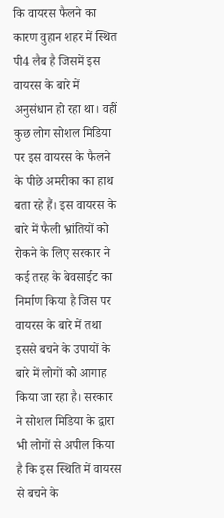कि वायरस फैलने का कारण वुहान शहर में स्थित पी4 लैब है जिसमें इस वायरस के बारे में अनुसंधान हो रहा था। वहीं कुछ लोग सोशल मिडिया पर इस वायरस के फैलने के पीछे अमरीका का हाथ बता रहे हैं। इस वायरस के बारे में फैली भ्रांतियों को रोकने के लिए सरकार ने कई तरह के बेवसाईट का निर्माण किया है जिस पर वायरस के बारे में तथा इससे बचने के उपायों के बारे में लोगों को आगाह किया जा रहा है। सरकार ने सोशल मिडिया के द्वारा भी लोगों से अपील किया है कि इस स्थिति में वायरस से बचने के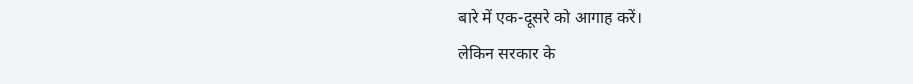बारे में एक-दूसरे को आगाह करें।
लेकिन सरकार के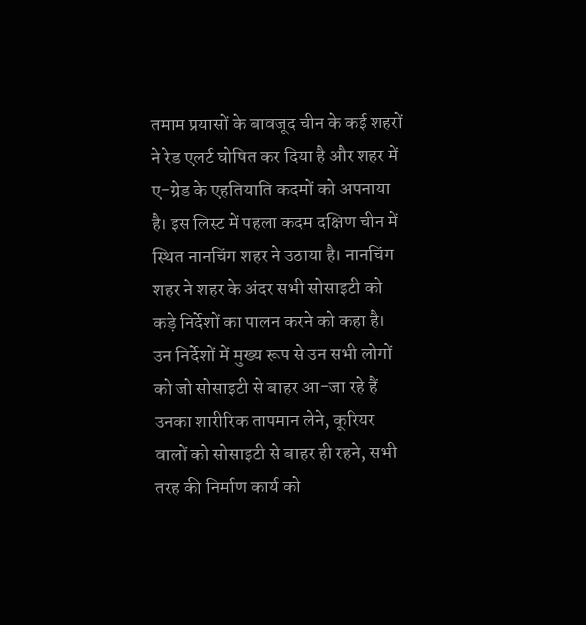तमाम प्रयासों के बावजूद चीन के कई शहरों ने रेड एलर्ट घोषित कर दिया है और शहर में ए-ग्रेड के एहतियाति कदमों को अपनाया है। इस लिस्ट में पहला कदम दक्षिण चीन में स्थित नानचिंग शहर ने उठाया है। नानचिंग शहर ने शहर के अंदर सभी सोसाइटी को कड़े निर्देशों का पालन करने को कहा है। उन निर्देशों में मुख्य रूप से उन सभी लोगों को जो सोसाइटी से बाहर आ-जा रहे हैं उनका शारीरिक तापमान लेने, कूरियर वालों को सोसाइटी से बाहर ही रहने, सभी तरह की निर्माण कार्य को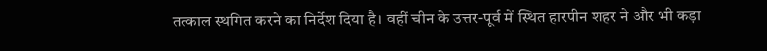तत्काल स्थगित करने का निर्देश दिया है। वहीं चीन के उत्तर-पूर्व में स्थित हारपीन शहर ने और भी कड़ा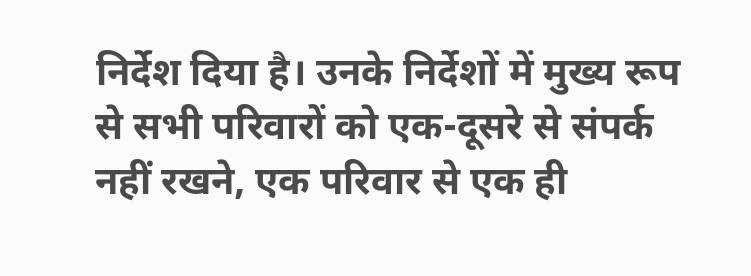निर्देश दिया है। उनके निर्देशों में मुख्य रूप से सभी परिवारों को एक-दूसरे से संपर्क नहीं रखने, एक परिवार से एक ही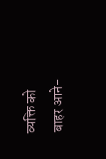व्यक्ति को बाहर आने-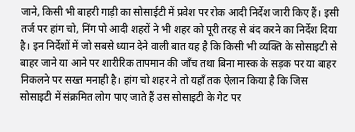जाने, किसी भी बाहरी गाड़ी का सोसाईटी में प्रवेश पर रोक आदी निर्देश जारी किए हैं। इसी तर्ज पर हांग चो, निंग पो आदी शहरों ने भी शहर को पूरी तरह से बंद करने का निर्देश दिया है। इन निर्देशों में जो सबसे ध्यान देने वाली बात यह है कि किसी भी व्यक्ति के सोसाइटी से बाहर जाने या आने पर शारीरिक तापमान की जाँच तथा बिना मास्क के सड़क पर या बाहर निकलने पर सख्त मनाही है। हांग चो शहर ने तो यहाँ तक ऐलान किया है कि जिस सोसाइटी में संक्रमित लोग पाए जाते हैं उस सोसाइटी के गेट पर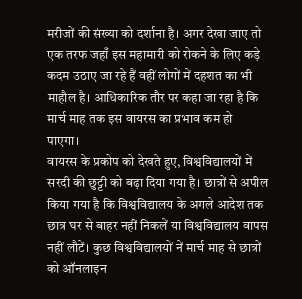मरीजों की संख्या को दर्शाना है। अगर देखा जाए तो एक तरफ जहाँ इस महामारी को रोकने के लिए कड़े कदम उठाए जा रहे हैं वहीं लोगों में दहशत का भी माहौल है। आधिकारिक तौर पर कहा जा रहा है कि मार्च माह तक इस वायरस का प्रभाव कम हो पाएगा।
वायरस के प्रकोप को देखते हुए, विश्वविद्यालयों में सरदी की छुट्टी को बढ़ा दिया गया है। छात्रों से अपील किया गया है कि विश्वविद्यालय के अगले आदेश तक छात्र घर से बाहर नहीं निकलें या विश्वविद्यालय वापस नहीं लौटें। कुछ विश्वविद्यालयों नें मार्च माह से छात्रों को ऑनलाइन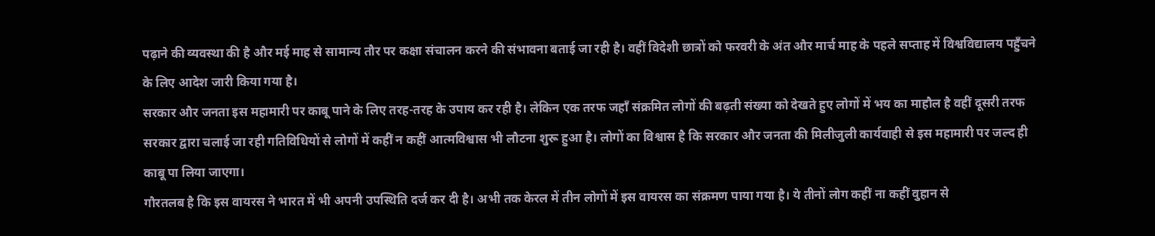पढ़ाने की व्यवस्था की है और मई माह से सामान्य तौर पर कक्षा संचालन करने की संभावना बताई जा रही है। वहीं विदेशी छात्रों को फरवरी के अंत और मार्च माह के पहले सप्ताह में विश्वविद्यालय पहुँचने के लिए आदेश जारी किया गया है।
सरकार और जनता इस महामारी पर काबू पाने के लिए तरह-तरह के उपाय कर रही है। लेकिन एक तरफ जहाँ संक्रमित लोगों की बढ़ती संख्या को देखते हुए लोगों में भय का माहौल है वहीं दूसरी तरफ सरकार द्वारा चलाई जा रही गतिविधियों से लोगों में कहीं न कहीं आत्मविश्वास भी लौटना शुरू हुआ है। लोगों का विश्वास है कि सरकार और जनता की मिलीजुली कार्यवाही से इस महामारी पर जल्द ही काबू पा लिया जाएगा।
गौरतलब है कि इस वायरस ने भारत में भी अपनी उपस्थिति दर्ज कर दी है। अभी तक केरल में तीन लोगों में इस वायरस का संक्रमण पाया गया है। ये तीनों लोग कहीं ना कहीं वुहान से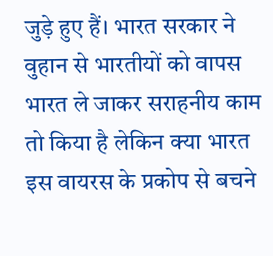जुड़े हुए हैं। भारत सरकार ने वुहान से भारतीयों को वापस भारत ले जाकर सराहनीय काम तो किया है लेकिन क्या भारत इस वायरस के प्रकोप से बचने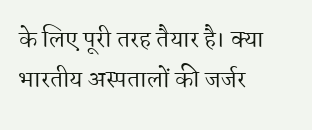के लिए पूरी तरह तैयार है। क्या भारतीय अस्पतालों की जर्जर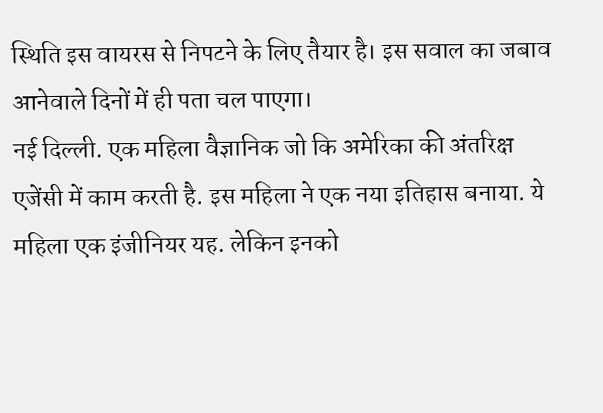स्थिति इस वायरस से निपटने के लिए तैयार है। इस सवाल का जबाव आनेवाले दिनों में ही पता चल पाएगा।
नई दिल्ली. एक महिला वैज्ञानिक जो कि अमेरिका की अंतरिक्ष एजेंसी में काम करती है. इस महिला ने एक नया इतिहास बनाया. ये महिला एक इंजीनियर यह. लेकिन इनको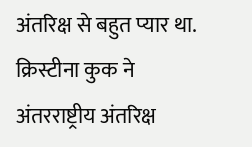अंतरिक्ष से बहुत प्यार था.
क्रिस्टीना कुक ने अंतरराष्ट्रीय अंतरिक्ष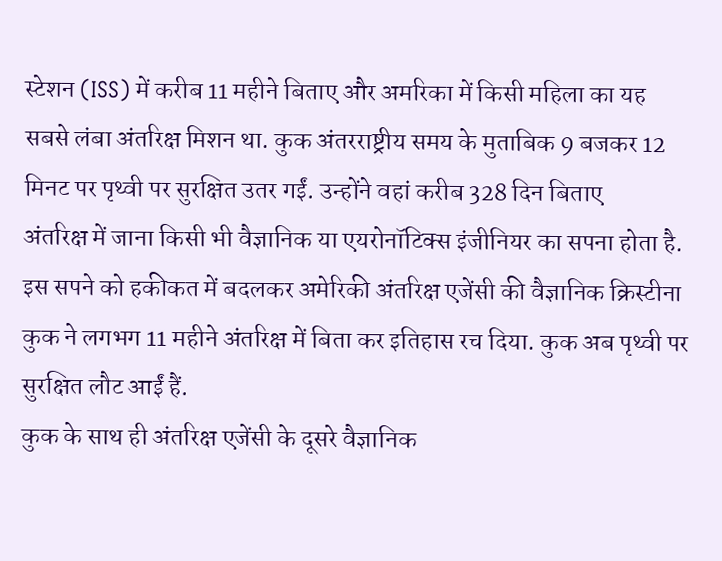स्टेशन (ISS) में करीब 11 महीने बिताए और अमरिका में किसी महिला का यह सबसे लंबा अंतरिक्ष मिशन था. कुक अंतरराष्ट्रीय समय के मुताबिक 9 बजकर 12 मिनट पर पृथ्वी पर सुरक्षित उतर गईं. उन्होंने वहां करीब 328 दिन बिताए
अंतरिक्ष में जाना किसी भी वैज्ञानिक या एयरोनॉटिक्स इंजीनियर का सपना होता है. इस सपने को हकीकत में बदलकर अमेरिकी अंतरिक्ष एजेंसी की वैज्ञानिक क्रिस्टीना कुक ने लगभग 11 महीने अंतरिक्ष में बिता कर इतिहास रच दिया. कुक अब पृथ्वी पर सुरक्षित लौट आईं हैं.
कुक के साथ ही अंतरिक्ष एजेंसी के दूसरे वैज्ञानिक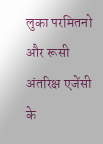लुका परमितनो और रूसी अंतरिक्ष एजेंसी के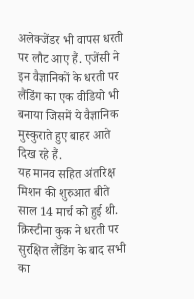अलेक्जेंडर भी वापस धरती पर लौट आए हैं. एजेंसी ने इन वैज्ञानिकों के धरती पर लैंडिंग का एक वीडियो भी बनाया जिसमें ये वैज्ञानिक मुस्कुराते हुए बाहर आते दिख रहे हैं.
यह मानव सहित अंतरिक्ष मिशन की शुरुआत बीते साल 14 मार्च को हुई थी. क्रिस्टीना कुक ने धरती पर सुरक्षित लैंडिंग के बाद सभी का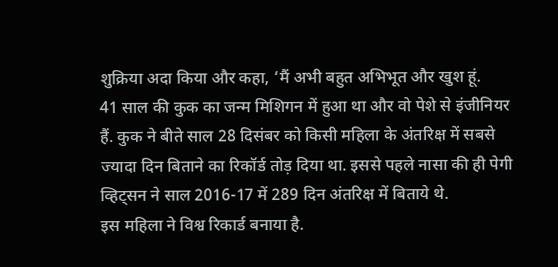शुक्रिया अदा किया और कहा, ‘मैं अभी बहुत अभिभूत और खुश हूं.
41 साल की कुक का जन्म मिशिगन में हुआ था और वो पेशे से इंजीनियर हैं. कुक ने बीते साल 28 दिसंबर को किसी महिला के अंतरिक्ष में सबसे ज्यादा दिन बिताने का रिकॉर्ड तोड़ दिया था. इससे पहले नासा की ही पेगी व्हिट्सन ने साल 2016-17 में 289 दिन अंतरिक्ष में बिताये थे.
इस महिला ने विश्व रिकार्ड बनाया है.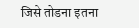जिसे तोडना इतना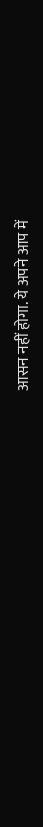आसन नहीं होगा. ये अपने आप में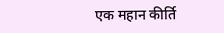एक महान कीर्ति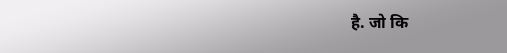है. जो कि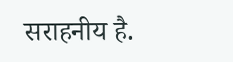सराहनीय है.